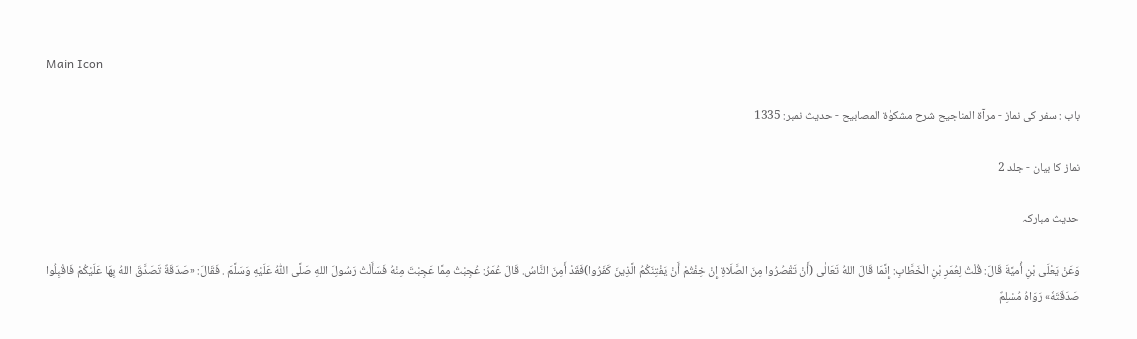Main Icon

باب : سفر کی نماز - مرآۃ المناجیح شرح مشکوٰۃ المصابیح - حدیث نمبر: 1335

نماز کا بیان - جلد 2

حدیث مبارکہ

وَعَنْ يَعْلَی بْنِ أُميَّةَ قَالَ: قُلْتُ لِعُمَرِ بْنِ الْخَطَّابِ: إِنَّمَا قَالَ اللهُ تَعَالٰى (أَنْ تَقْصُرُوا مِنَ الصَّلَاةِ إِنْ خِفْتُمْ أَنْ يَفْتِنَكُمُ الَّذِينَ كَفَرُوا)فَقَدْ أَمِنَ النَّاسُ. قَالَ عُمَرُ: عُجِبْتُ مِمَّا عَجِبْتَ مِنْهُ فَسَأَلْتُ رَسُولَ اللهِ صَلَّى اللّٰهُ عَلَيْهِ وَسَلَّمَ . فَقَالَ: «صَدَقَةٌ تَصَدَّقَ اللهُ بِهَا عَلَيْكُمْ فَاقْبِلُوا صَدَقَتَهٗ» رَوَاهُ مُسْلِمٌ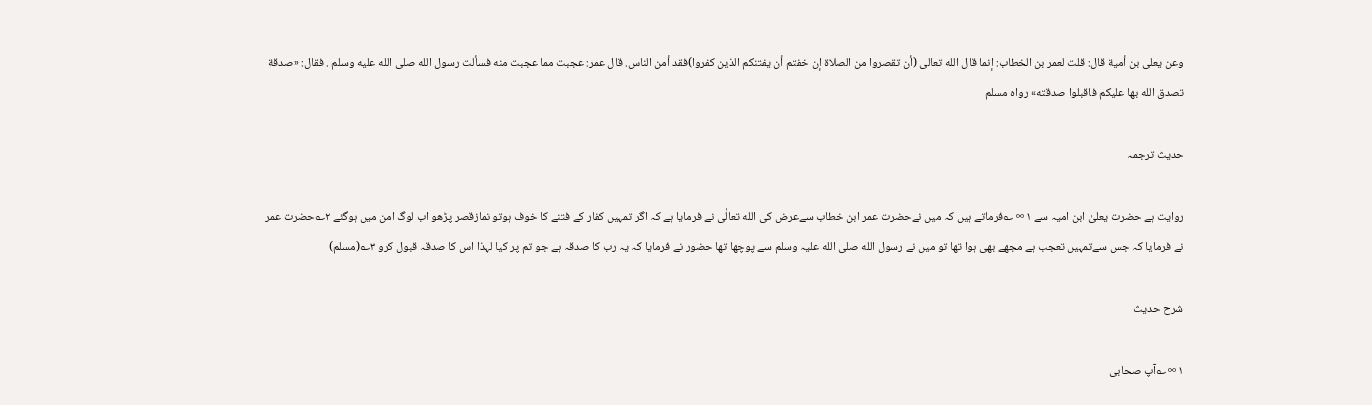وعن يعلی بن أمية قال: قلت لعمر بن الخطاب: إنما قال الله تعالى (أن تقصروا من الصلاة إن خفتم أن يفتنكم الذين كفروا)فقد أمن الناس. قال عمر: عجبت مما عجبت منه فسألت رسول الله صلى الله عليه وسلم . فقال: «صدقة تصدق الله بها عليكم فاقبلوا صدقته» رواه مسلم

حدیث ترجمہ

روایت ہے حضرت یعلیٰ ابن امیہ سے ۱∞؎فرماتے ہیں کہ میں نےحضرت عمر ابن خطاب سےعرض کی الله تعالٰی نے فرمایا ہے کہ اگر تمہیں کفار کے فتنے کا خوف ہوتو نمازقصر پڑھو اب لوگ امن میں ہوگئے ۲؎حضرت عمر نے فرمایا کہ جس سےتمہیں تعجب ہے مجھے بھی ہوا تھا تو میں نے رسول الله صلی الله علیہ وسلم سے پوچھا تھا حضور نے فرمایا کہ یہ رب کا صدقہ ہے جو تم پر کیا لہذا اس کا صدقہ قبول کرو ۳؎(مسلم)

شرح حدیث

۱∞؎آپ صحابی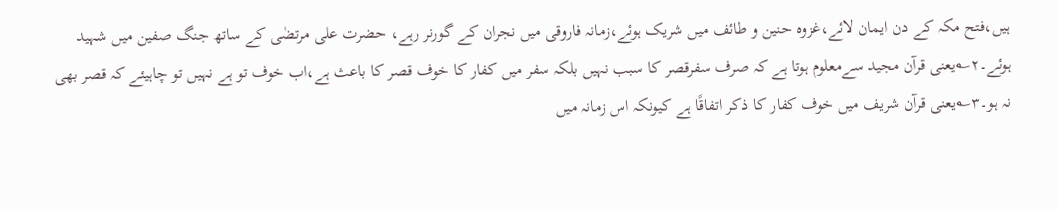ہیں،فتح مکہ کے دن ایمان لائے،غزوہ حنین و طائف میں شریک ہوئے،زمانہ فاروقی میں نجران کے گورنر رہے، حضرت علی مرتضٰی کے ساتھ جنگ صفین میں شہید ہوئے۔۲؎یعنی قرآن مجید سےمعلوم ہوتا ہے کہ صرف سفرقصر کا سبب نہیں بلکہ سفر میں کفار کا خوف قصر کا باعث ہے،اب خوف تو ہے نہیں تو چاہیئے کہ قصر بھی نہ ہو۔۳؎یعنی قرآن شریف میں خوف کفار کا ذکر اتفاقًا ہے کیونکہ اس زمانہ میں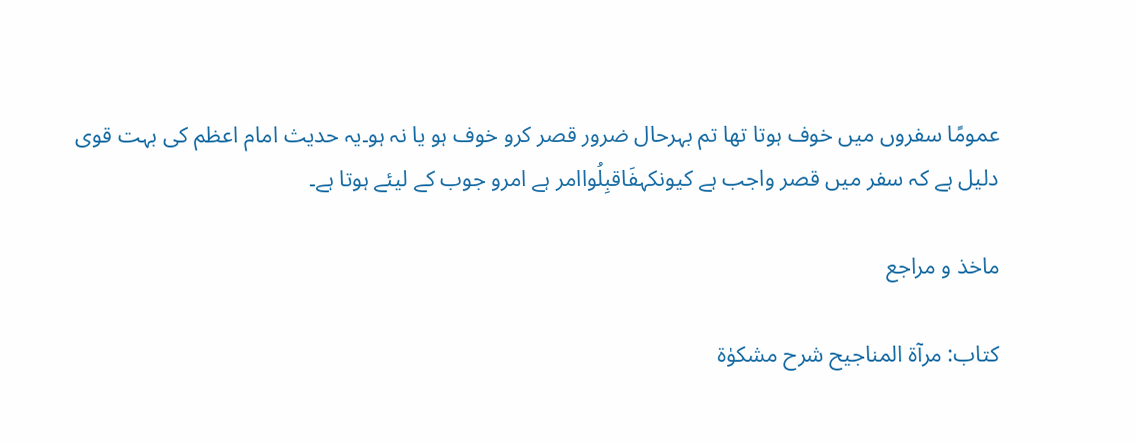عمومًا سفروں میں خوف ہوتا تھا تم بہرحال ضرور قصر کرو خوف ہو یا نہ ہو۔یہ حدیث امام اعظم کی بہت قوی دلیل ہے کہ سفر میں قصر واجب ہے کیونکہفَاقبِلُواامر ہے امرو جوب کے لیئے ہوتا ہے۔

ماخذ و مراجع

کتاب: مرآۃ المناجیح شرح مشکوٰۃ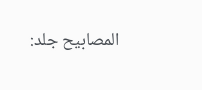المصابیح جلد: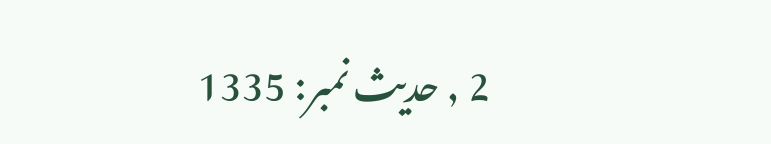2 , حدیث نمبر: 1335